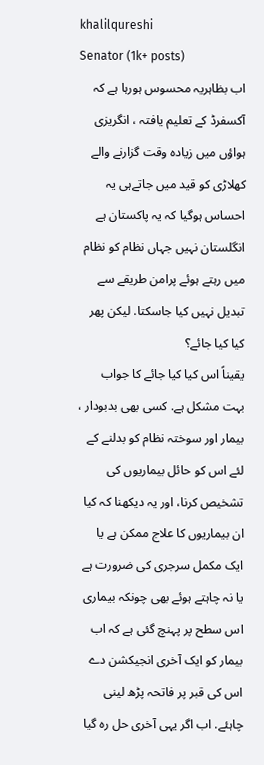khalilqureshi
Senator (1k+ posts)
اب بظاہریہ محسوس ہورہا ہے کہ آکسفرڈ کے تعلیم یافتہ ، انگریزی ہواؤں میں زیادہ وقت گزارنے والے کھلاڑی کو قید میں جاتےہی یہ احساس ہوگیا کہ یہ پاکستان ہے انگلستان نہیں جہاں نظام کو نظام میں رہتے ہوئے پرامن طریقے سے تبدیل نہیں کیا جاسکتا. لیکن پھر کیا کیا جائے؟
یقیناً اس کیا کیا جائے کا جواب بہت مشکل ہے. کسی بھی بدبودار ، بیمار اور سوختہ نظام کو بدلنے کے لئے اس کو حائل بیماریوں کی تشخیص کرنا، اور یہ دیکھنا کہ کیا ان بیماریوں کا علاج ممکن ہے یا ایک مکمل سرجری کی ضرورت ہے یا نہ چاہتے ہوئے بھی چونکہ بیماری اس سطح پر پہنچ گئی ہے کہ اب بیمار کو ایک آخری انجیکشن دے اس کی قبر پر فاتحہ پڑھ لینی چاہئے. اب اگر یہی آخری حل رہ گیا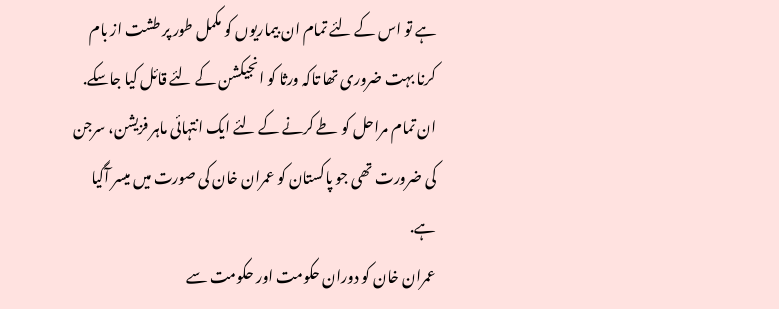ہے تو اس کے لئے تمام ان بیماریوں کو مکمل طور پر طشت از بام کرنا بہت ضروری تھا تاکہ ورثا کو انجیکشن کے لئے قائل کیا جاسکے. ان تمام مراحل کو طے کرنے کے لئے ایک انتہائی ماہر فزیشن، سرجن کی ضرورت تھی جو پاکستان کو عمران خان کی صورت میں میسر آگیا ہے.
عمران خان کو دوران حکومت اور حکومت سے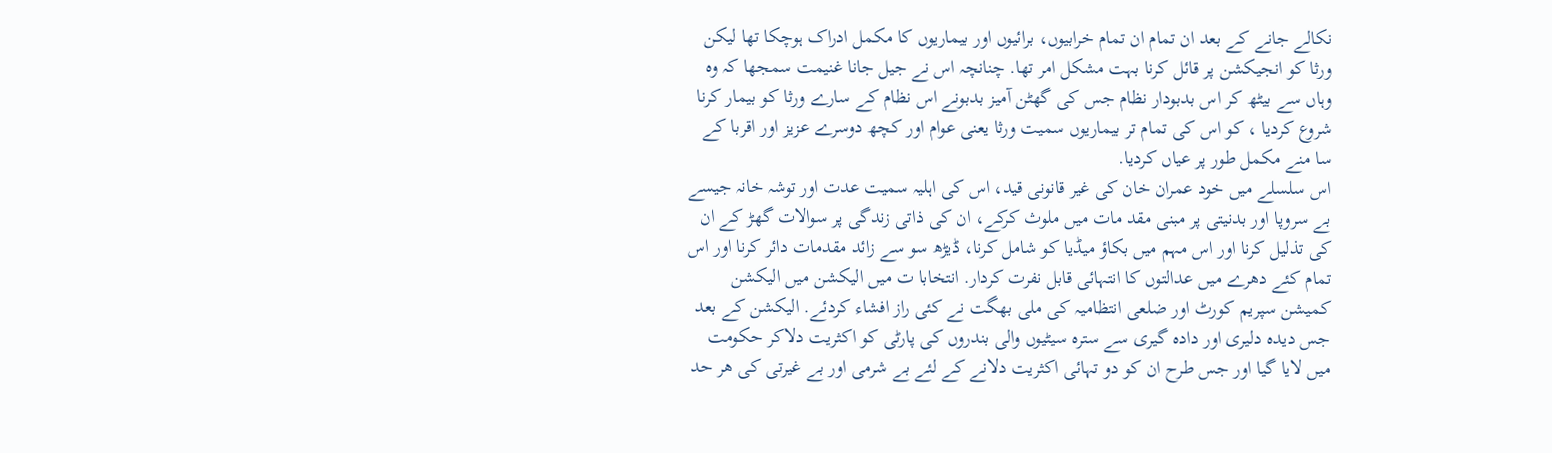نکالے جانے کے بعد ان تمام ان تمام خرابیوں، برائیوں اور بیماریوں کا مکمل ادراک ہوچکا تھا لیکن ورثا کو انجیکشن پر قائل کرنا بہت مشکل امر تھا. چنانچہ اس نے جیل جانا غنیمت سمجھا کہ وہ وہاں سے بیٹھ کر اس بدبودار نظام جس کی گھٹن آمیز بدبونے اس نظام کے سارے ورثا کو بیمار کرنا شروع کردیا ، کو اس کی تمام تر بیماریوں سمیت ورثا یعنی عوام اور کچھ دوسرے عزیز اور اقربا کے سا منے مکمل طور پر عیاں کردیا.
اس سلسلے میں خود عمران خان کی غیر قانونی قید، اس کی اہلیہ سمیت عدت اور توشہ خانہ جیسے بے سروپا اور بدنیتی پر مبنی مقد مات میں ملوث کرکے، ان کی ذاتی زندگی پر سوالات گھڑ کے ان کی تذلیل کرنا اور اس مہم میں بکاؤ میڈیا کو شامل کرنا، ڈیڑھ سو سے زائد مقدمات دائر کرنا اور اس تمام کئے دھرے میں عدالتوں کا انتہائی قابل نفرت کردار. انتخابا ت میں الیکشن میں الیکشن کمیشن سپریم کورٹ اور ضلعی انتظامیہ کی ملی بھگت نے کئی راز افشاء کردئے. الیکشن کے بعد جس دیدہ دلیری اور دادہ گیری سے سترہ سیٹیوں والی بندروں کی پارٹی کو اکثریت دلاکر حکومت میں لایا گیا اور جس طرح ان کو دو تہائی اکثریت دلانے کے لئے بے شرمی اور بے غیرتی کی ھر حد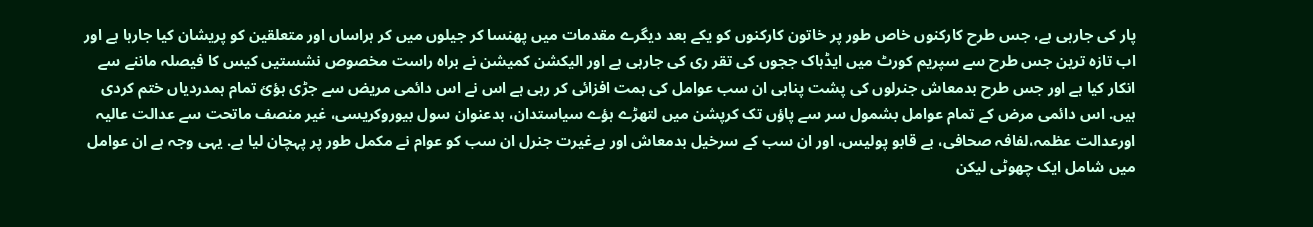پار کی جارہی ہے، جس طرح کارکنوں خاص طور پر خاتون کارکنوں کو یکے بعد دیگرے مقدمات میں پھنسا کر جیلوں میں کر ہراساں اور متعلقین کو پریشان کیا جارہا ہے اور اب تازہ ترین جس طرح سے سپریم کورٹ میں ایڈہاک ججوں کی تقر ری کی جارہی ہے اور الیکشن کمیشن نے براہ راست مخصوص نشستیں کیس کا فیصلہ ماننے سے انکار کیا ہے اور جس طرح بدمعاش جنرلوں کی پشت پناہی ان سب عوامل کی ہمت افزائی کر رہی ہے اس نے اس دائمی مریض سے جڑی ہؤئ تمام ہمدردیاں ختم کردی ہیں. اس دائمی مرض کے تمام عوامل بشمول سر سے پاؤں تک کرپشن میں لتھڑے ہؤے سیاستدان، بدعنوان سول بیوروکریسی، غیر منصف ماتحت سے عدالت عالیہ اورعدالت عظمہ،لفافہ صحافی، بے قابو پولیس، اور ان سب کے سرخیل بدمعاش اور بےغیرت جنرل ان سب کو عوام نے مکمل طور پر پہچان لیا ہے. یہی وجہ ہے ان عوامل میں شامل ایک چھوٹی لیکن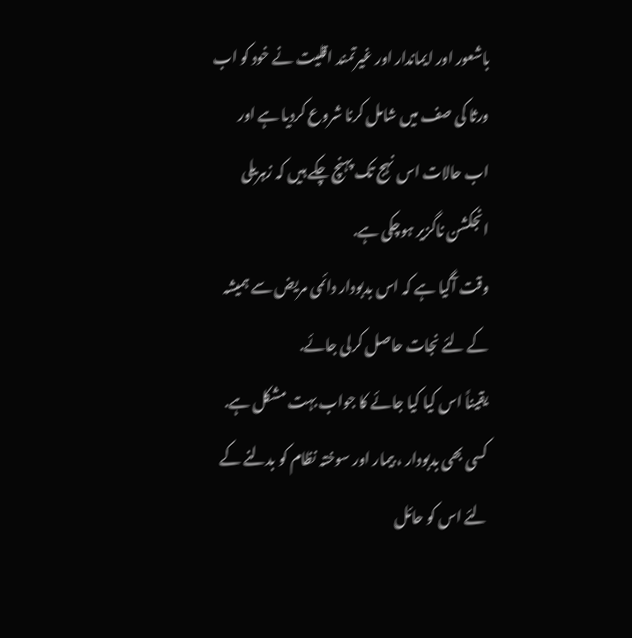باشعور اور ایماندار اور غیرتمند اقلیت نے خود کو اب ورثا کی صف میں شامل کرنا شروع کردیا ہے اور اب حالات اس نہج تک پہنچ چکے ہیں کہ زہریلی انجکشن ناگزیر ہوچکی ہے.
وقت آگیا ہے کہ اس بدبودار دائمی مریض سے ہمیشہ کے لئے نجات حاصل کرلی جائے.
یقیناً اس کیا کیا جائے کا جواب بہت مشکل ہے. کسی بھی بدبودار ، بیمار اور سوختہ نظام کو بدلنے کے لئے اس کو حائل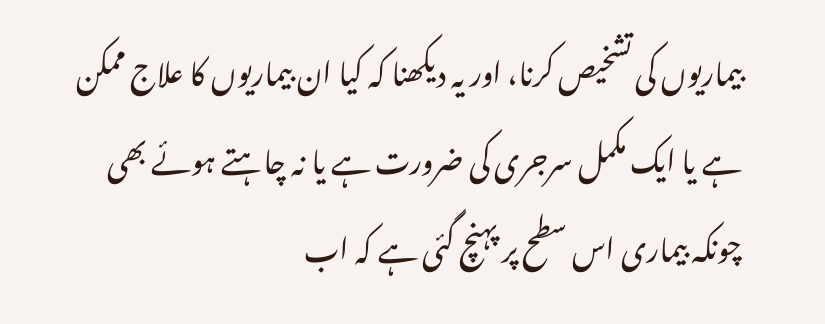بیماریوں کی تشخیص کرنا، اور یہ دیکھنا کہ کیا ان بیماریوں کا علاج ممکن ہے یا ایک مکمل سرجری کی ضرورت ہے یا نہ چاہتے ہوئے بھی چونکہ بیماری اس سطح پر پہنچ گئی ہے کہ اب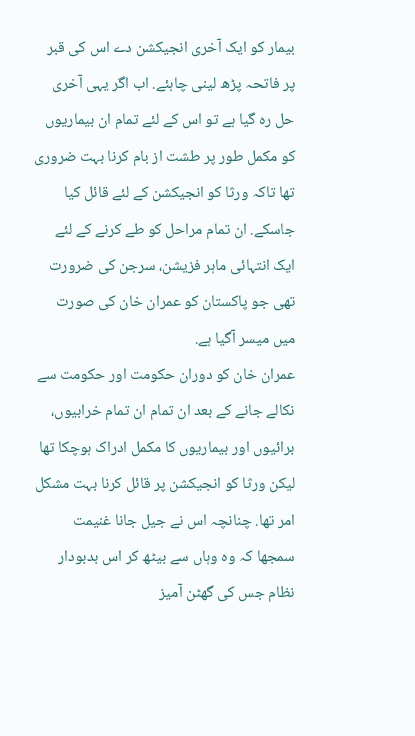بیمار کو ایک آخری انجیکشن دے اس کی قبر پر فاتحہ پڑھ لینی چاہئے. اب اگر یہی آخری حل رہ گیا ہے تو اس کے لئے تمام ان بیماریوں کو مکمل طور پر طشت از بام کرنا بہت ضروری تھا تاکہ ورثا کو انجیکشن کے لئے قائل کیا جاسکے. ان تمام مراحل کو طے کرنے کے لئے ایک انتہائی ماہر فزیشن، سرجن کی ضرورت تھی جو پاکستان کو عمران خان کی صورت میں میسر آگیا ہے.
عمران خان کو دوران حکومت اور حکومت سے نکالے جانے کے بعد ان تمام ان تمام خرابیوں، برائیوں اور بیماریوں کا مکمل ادراک ہوچکا تھا لیکن ورثا کو انجیکشن پر قائل کرنا بہت مشکل امر تھا. چنانچہ اس نے جیل جانا غنیمت سمجھا کہ وہ وہاں سے بیٹھ کر اس بدبودار نظام جس کی گھٹن آمیز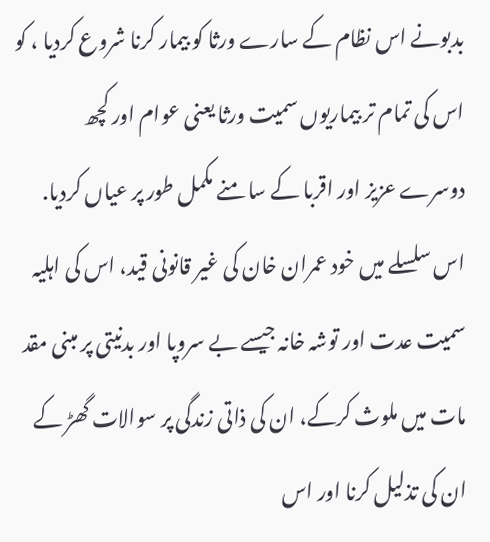بدبونے اس نظام کے سارے ورثا کو بیمار کرنا شروع کردیا ، کو اس کی تمام تر بیماریوں سمیت ورثا یعنی عوام اور کچھ دوسرے عزیز اور اقربا کے سا منے مکمل طور پر عیاں کردیا.
اس سلسلے میں خود عمران خان کی غیر قانونی قید، اس کی اہلیہ سمیت عدت اور توشہ خانہ جیسے بے سروپا اور بدنیتی پر مبنی مقد مات میں ملوث کرکے، ان کی ذاتی زندگی پر سوالات گھڑ کے ان کی تذلیل کرنا اور اس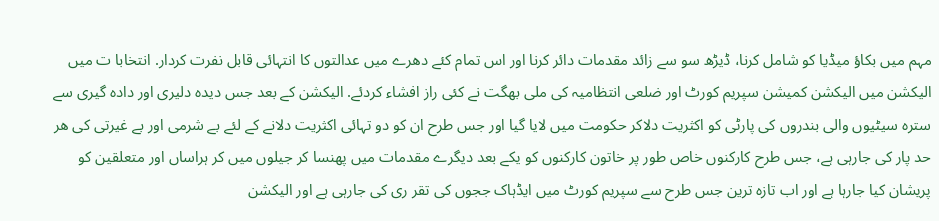مہم میں بکاؤ میڈیا کو شامل کرنا، ڈیڑھ سو سے زائد مقدمات دائر کرنا اور اس تمام کئے دھرے میں عدالتوں کا انتہائی قابل نفرت کردار. انتخابا ت میں الیکشن میں الیکشن کمیشن سپریم کورٹ اور ضلعی انتظامیہ کی ملی بھگت نے کئی راز افشاء کردئے. الیکشن کے بعد جس دیدہ دلیری اور دادہ گیری سے سترہ سیٹیوں والی بندروں کی پارٹی کو اکثریت دلاکر حکومت میں لایا گیا اور جس طرح ان کو دو تہائی اکثریت دلانے کے لئے بے شرمی اور بے غیرتی کی ھر حد پار کی جارہی ہے، جس طرح کارکنوں خاص طور پر خاتون کارکنوں کو یکے بعد دیگرے مقدمات میں پھنسا کر جیلوں میں کر ہراساں اور متعلقین کو پریشان کیا جارہا ہے اور اب تازہ ترین جس طرح سے سپریم کورٹ میں ایڈہاک ججوں کی تقر ری کی جارہی ہے اور الیکشن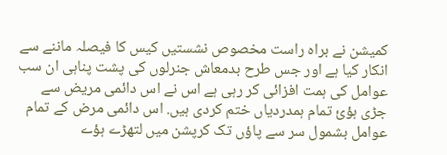کمیشن نے براہ راست مخصوص نشستیں کیس کا فیصلہ ماننے سے انکار کیا ہے اور جس طرح بدمعاش جنرلوں کی پشت پناہی ان سب عوامل کی ہمت افزائی کر رہی ہے اس نے اس دائمی مریض سے جڑی ہؤئ تمام ہمدردیاں ختم کردی ہیں. اس دائمی مرض کے تمام عوامل بشمول سر سے پاؤں تک کرپشن میں لتھڑے ہؤے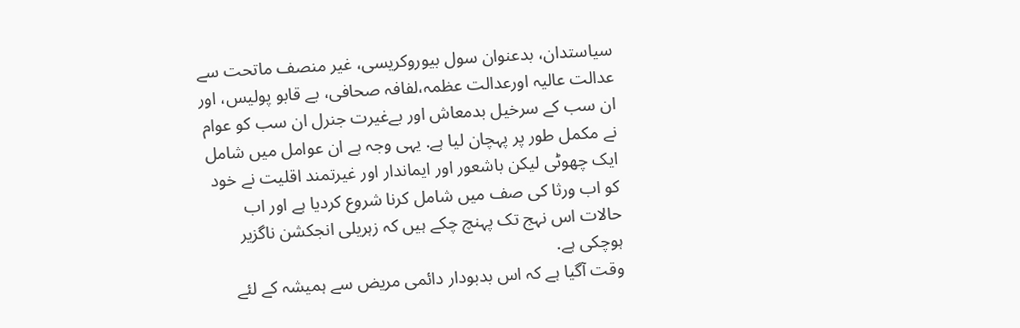سیاستدان، بدعنوان سول بیوروکریسی، غیر منصف ماتحت سے عدالت عالیہ اورعدالت عظمہ،لفافہ صحافی، بے قابو پولیس، اور ان سب کے سرخیل بدمعاش اور بےغیرت جنرل ان سب کو عوام نے مکمل طور پر پہچان لیا ہے. یہی وجہ ہے ان عوامل میں شامل ایک چھوٹی لیکن باشعور اور ایماندار اور غیرتمند اقلیت نے خود کو اب ورثا کی صف میں شامل کرنا شروع کردیا ہے اور اب حالات اس نہج تک پہنچ چکے ہیں کہ زہریلی انجکشن ناگزیر ہوچکی ہے.
وقت آگیا ہے کہ اس بدبودار دائمی مریض سے ہمیشہ کے لئے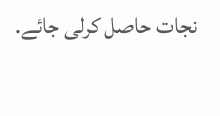نجات حاصل کرلی جائے.